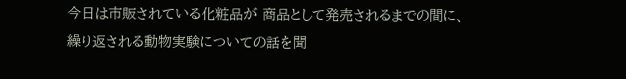今日は市販されている化粧品が 商品として発売されるまでの間に、
繰り返される動物実験についての話を聞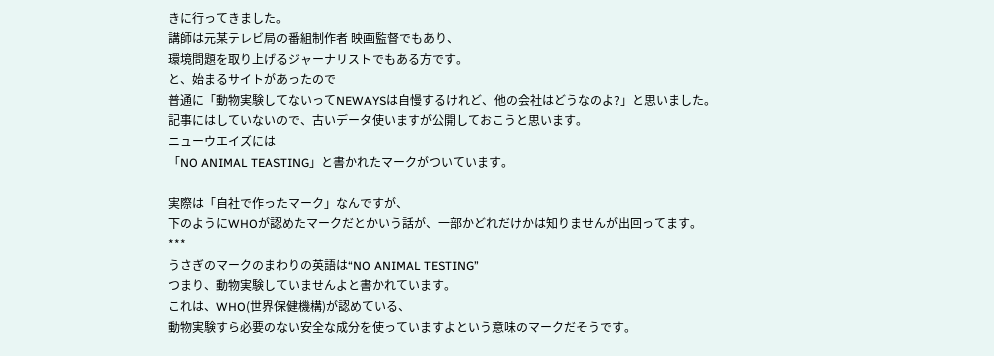きに行ってきました。
講師は元某テレビ局の番組制作者 映画監督でもあり、
環境問題を取り上げるジャーナリストでもある方です。
と、始まるサイトがあったので
普通に「動物実験してないってNEWAYSは自慢するけれど、他の会社はどうなのよ?」と思いました。
記事にはしていないので、古いデータ使いますが公開しておこうと思います。
ニューウエイズには
「NO ANIMAL TEASTING」と書かれたマークがついています。

実際は「自社で作ったマーク」なんですが、
下のようにWHOが認めたマークだとかいう話が、一部かどれだけかは知りませんが出回ってます。
***
うさぎのマークのまわりの英語は“NO ANIMAL TESTING”
つまり、動物実験していませんよと書かれています。
これは、WHO(世界保健機構)が認めている、
動物実験すら必要のない安全な成分を使っていますよという意味のマークだそうです。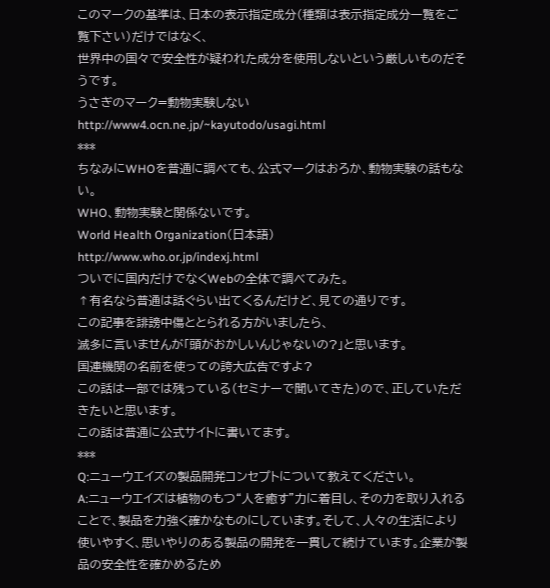このマークの基準は、日本の表示指定成分(種類は表示指定成分一覧をご覧下さい)だけではなく、
世界中の国々で安全性が疑われた成分を使用しないという厳しいものだそうです。
うさぎのマーク=動物実験しない
http://www4.ocn.ne.jp/~kayutodo/usagi.html
***
ちなみにWHOを普通に調べても、公式マークはおろか、動物実験の話もない。
WHO、動物実験と関係ないです。
World Health Organization(日本語)
http://www.who.or.jp/indexj.html
ついでに国内だけでなくWebの全体で調べてみた。
↑有名なら普通は話ぐらい出てくるんだけど、見ての通りです。
この記事を誹謗中傷ととられる方がいましたら、
滅多に言いませんが「頭がおかしいんじゃないの?」と思います。
国連機関の名前を使っての誇大広告ですよ?
この話は一部では残っている(セミナーで聞いてきた)ので、正していただきたいと思います。
この話は普通に公式サイトに書いてます。
***
Q:ニューウエイズの製品開発コンセプトについて教えてください。
A:ニューウエイズは植物のもつ“人を癒す”力に着目し、その力を取り入れることで、製品を力強く確かなものにしています。そして、人々の生活により使いやすく、思いやりのある製品の開発を一貫して続けています。企業が製品の安全性を確かめるため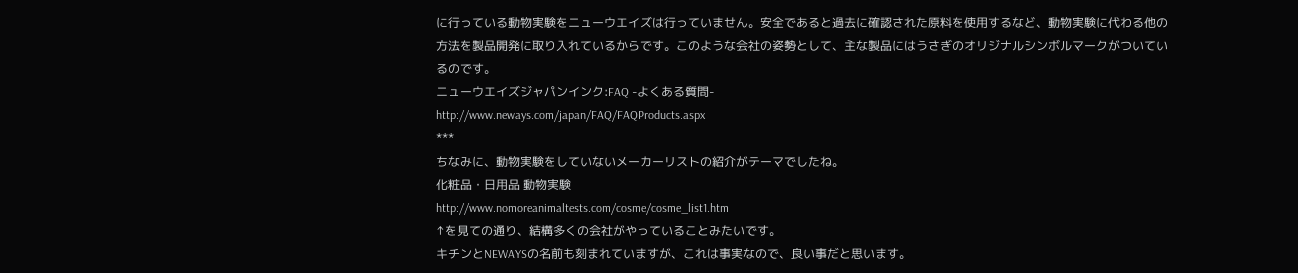に行っている動物実験をニューウエイズは行っていません。安全であると過去に確認された原料を使用するなど、動物実験に代わる他の方法を製品開発に取り入れているからです。このような会社の姿勢として、主な製品にはうさぎのオリジナルシンボルマークがついているのです。
ニューウエイズジャパンインク:FAQ -よくある質問-
http://www.neways.com/japan/FAQ/FAQProducts.aspx
***
ちなみに、動物実験をしていないメーカーリストの紹介がテーマでしたね。
化粧品・日用品 動物実験
http://www.nomoreanimaltests.com/cosme/cosme_list1.htm
↑を見ての通り、結構多くの会社がやっていることみたいです。
キチンとNEWAYSの名前も刻まれていますが、これは事実なので、良い事だと思います。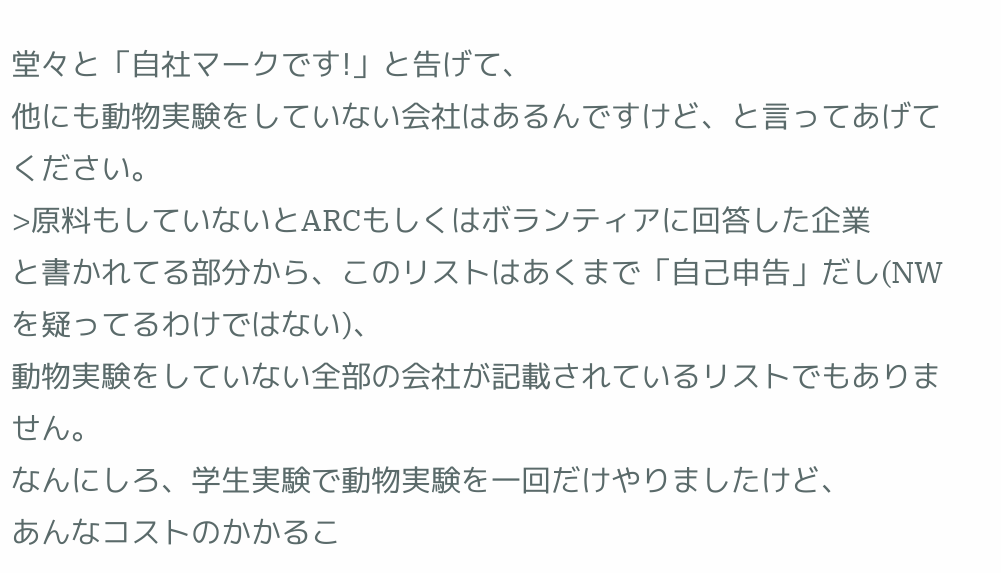堂々と「自社マークです!」と告げて、
他にも動物実験をしていない会社はあるんですけど、と言ってあげてください。
>原料もしていないとARCもしくはボランティアに回答した企業
と書かれてる部分から、このリストはあくまで「自己申告」だし(NWを疑ってるわけではない)、
動物実験をしていない全部の会社が記載されているリストでもありません。
なんにしろ、学生実験で動物実験を一回だけやりましたけど、
あんなコストのかかるこ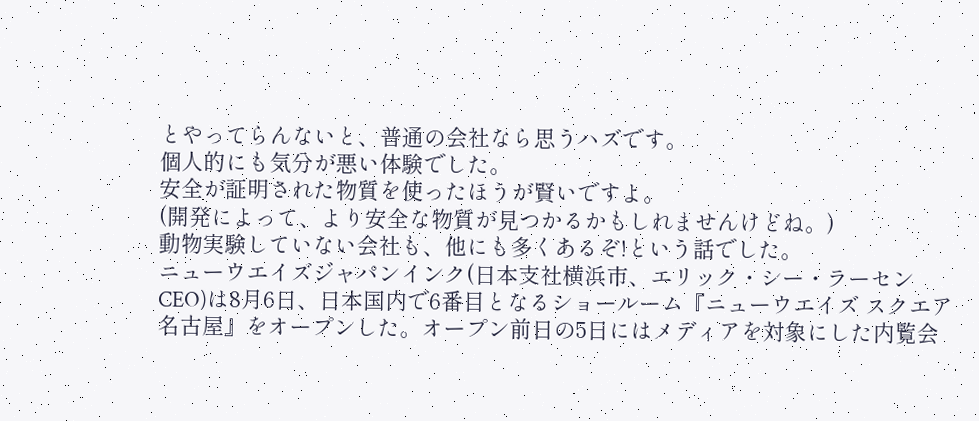とやってらんないと、普通の会社なら思うハズです。
個人的にも気分が悪い体験でした。
安全が証明された物質を使ったほうが賢いですよ。
(開発によって、より安全な物質が見つかるかもしれませんけどね。)
動物実験していない会社も、他にも多くあるぞ!という話でした。
ニューウエイズジャパンインク(日本支社横浜市、エリック・シー・ラーセンCEO)は8月6日、日本国内で6番目となるショールーム『ニューウエイズ スクエア名古屋』をオープンした。オープン前日の5日にはメディアを対象にした内覧会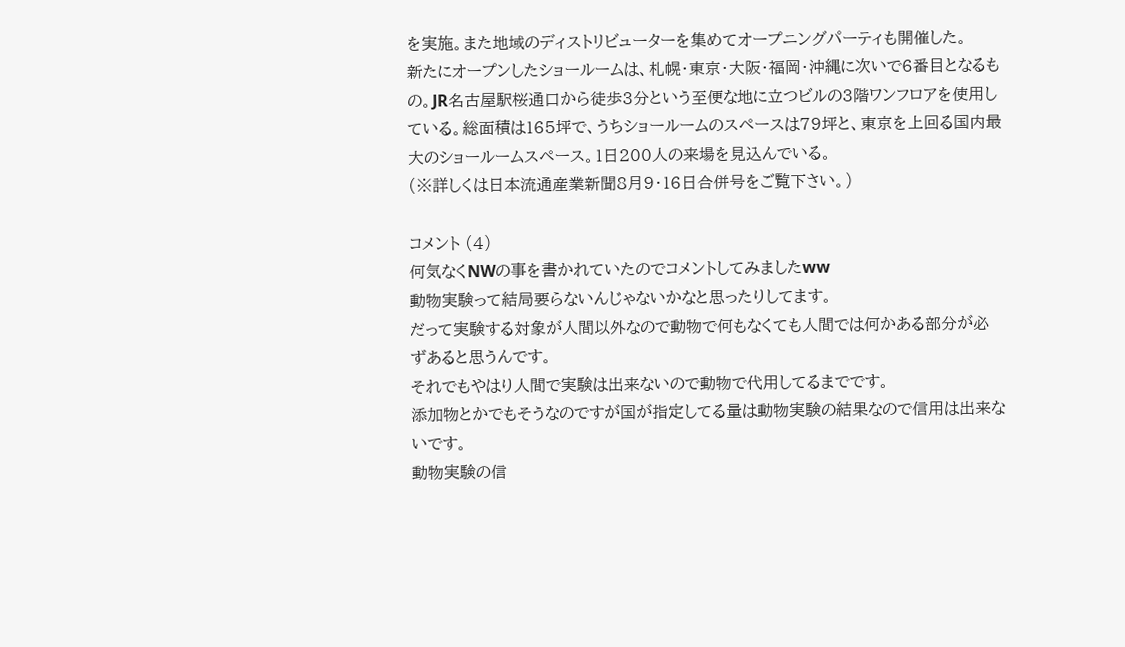を実施。また地域のディストリビューターを集めてオープニングパーティも開催した。
新たにオープンしたショールームは、札幌・東京・大阪・福岡・沖縄に次いで6番目となるもの。JR名古屋駅桜通口から徒歩3分という至便な地に立つビルの3階ワンフロアを使用している。総面積は165坪で、うちショールームのスペースは79坪と、東京を上回る国内最大のショールームスペース。1日200人の来場を見込んでいる。
(※詳しくは日本流通産業新聞8月9・16日合併号をご覧下さい。)

コメント (4)
何気なくNWの事を書かれていたのでコメントしてみましたww
動物実験って結局要らないんじゃないかなと思ったりしてます。
だって実験する対象が人間以外なので動物で何もなくても人間では何かある部分が必ずあると思うんです。
それでもやはり人間で実験は出来ないので動物で代用してるまでです。
添加物とかでもそうなのですが国が指定してる量は動物実験の結果なので信用は出来ないです。
動物実験の信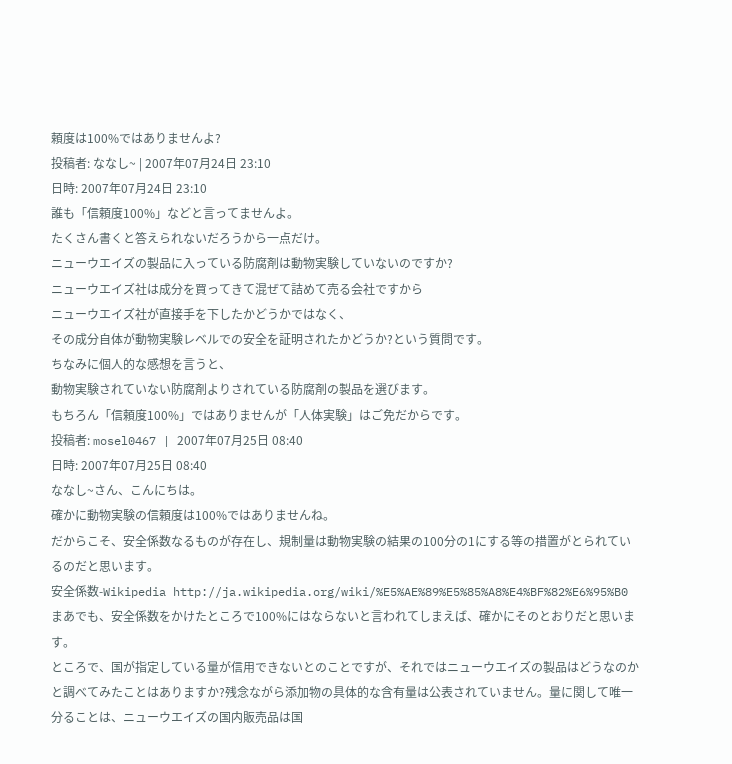頼度は100%ではありませんよ?
投稿者: ななし~ | 2007年07月24日 23:10
日時: 2007年07月24日 23:10
誰も「信頼度100%」などと言ってませんよ。
たくさん書くと答えられないだろうから一点だけ。
ニューウエイズの製品に入っている防腐剤は動物実験していないのですか?
ニューウエイズ社は成分を買ってきて混ぜて詰めて売る会社ですから
ニューウエイズ社が直接手を下したかどうかではなく、
その成分自体が動物実験レベルでの安全を証明されたかどうか?という質問です。
ちなみに個人的な感想を言うと、
動物実験されていない防腐剤よりされている防腐剤の製品を選びます。
もちろん「信頼度100%」ではありませんが「人体実験」はご免だからです。
投稿者: mosel0467 | 2007年07月25日 08:40
日時: 2007年07月25日 08:40
ななし~さん、こんにちは。
確かに動物実験の信頼度は100%ではありませんね。
だからこそ、安全係数なるものが存在し、規制量は動物実験の結果の100分の1にする等の措置がとられているのだと思います。
安全係数-Wikipedia http://ja.wikipedia.org/wiki/%E5%AE%89%E5%85%A8%E4%BF%82%E6%95%B0
まあでも、安全係数をかけたところで100%にはならないと言われてしまえば、確かにそのとおりだと思います。
ところで、国が指定している量が信用できないとのことですが、それではニューウエイズの製品はどうなのかと調べてみたことはありますか?残念ながら添加物の具体的な含有量は公表されていません。量に関して唯一分ることは、ニューウエイズの国内販売品は国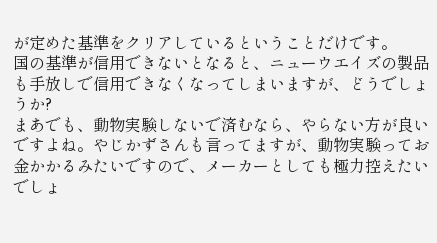が定めた基準をクリアしているということだけです。
国の基準が信用できないとなると、ニューウエイズの製品も手放しで信用できなくなってしまいますが、どうでしょうか?
まあでも、動物実験しないで済むなら、やらない方が良いですよね。やじかずさんも言ってますが、動物実験ってお金かかるみたいですので、メーカーとしても極力控えたいでしょ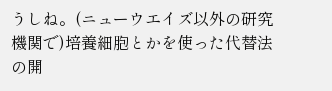うしね。(ニューウエイズ以外の研究機関で)培養細胞とかを使った代替法の開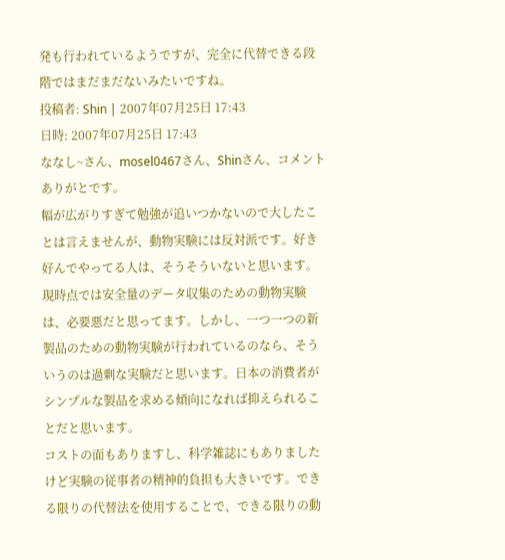発も行われているようですが、完全に代替できる段階ではまだまだないみたいですね。
投稿者: Shin | 2007年07月25日 17:43
日時: 2007年07月25日 17:43
ななし~さん、mosel0467さん、Shinさん、コメントありがとです。
幅が広がりすぎて勉強が追いつかないので大したことは言えませんが、動物実験には反対派です。好き好んでやってる人は、そうそういないと思います。
現時点では安全量のデータ収集のための動物実験は、必要悪だと思ってます。しかし、一つ一つの新製品のための動物実験が行われているのなら、そういうのは過剰な実験だと思います。日本の消費者がシンプルな製品を求める傾向になれば抑えられることだと思います。
コストの面もありますし、科学雑誌にもありましたけど実験の従事者の精神的負担も大きいです。できる限りの代替法を使用することで、できる限りの動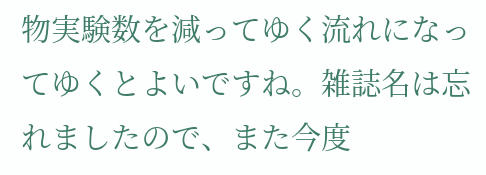物実験数を減ってゆく流れになってゆくとよいですね。雑誌名は忘れましたので、また今度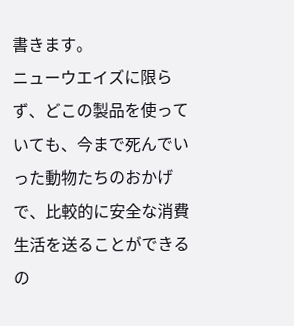書きます。
ニューウエイズに限らず、どこの製品を使っていても、今まで死んでいった動物たちのおかげで、比較的に安全な消費生活を送ることができるの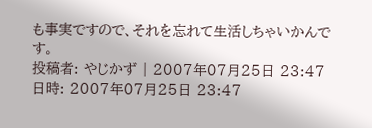も事実ですので、それを忘れて生活しちゃいかんです。
投稿者: やじかず | 2007年07月25日 23:47
日時: 2007年07月25日 23:47